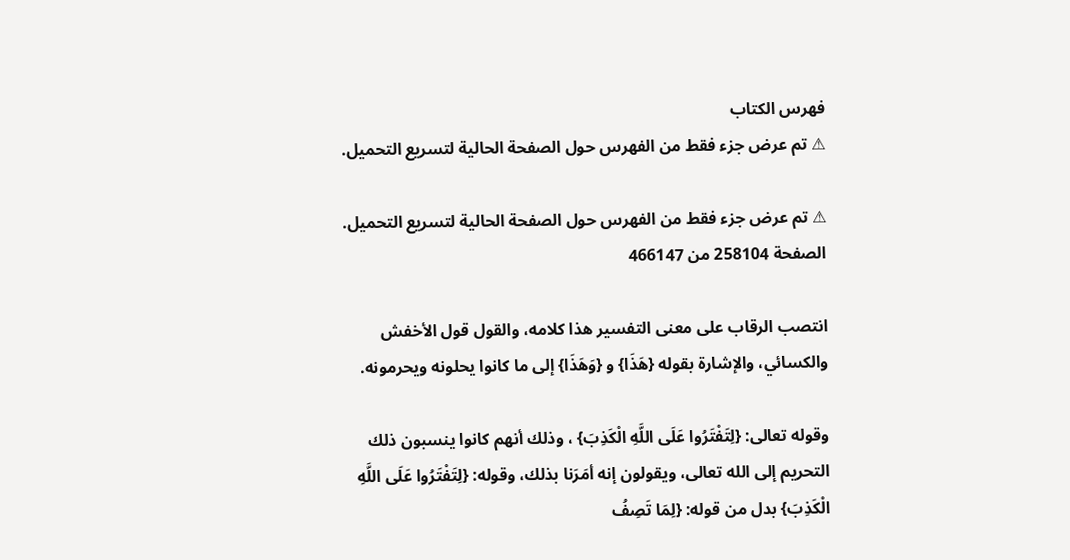فهرس الكتاب
⚠ تم عرض جزء فقط من الفهرس حول الصفحة الحالية لتسريع التحميل.

⚠ تم عرض جزء فقط من الفهرس حول الصفحة الحالية لتسريع التحميل.
الصفحة 258104 من 466147

انتصب الرقاب على معنى التفسير هذا كلامه، والقول قول الأخفش والكسائي، والإشارة بقوله {هَذَا} و {وَهَذَا} إلى ما كانوا يحلونه ويحرمونه.

وقوله تعالى: {لِتَفْتَرُوا عَلَى اللَّهِ الْكَذِبَ} ، وذلك أنهم كانوا ينسبون ذلك التحريم إلى الله تعالى، ويقولون إنه أمَرَنا بذلك، وقوله: {لِتَفْتَرُوا عَلَى اللَّهِ الْكَذِبَ} بدل من قوله: {لِمَا تَصِفُ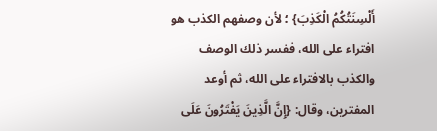أَلْسِنَتُكُمُ الْكَذِبَ} ؛ لأن وصفهم الكذب هو افتراء على الله، ففسر ذلك الوصف والكذب بالافتراء على الله، ثم أوعد المفترين، وقال: {إِنَّ الَّذِينَ يَفْتَرُونَ عَلَى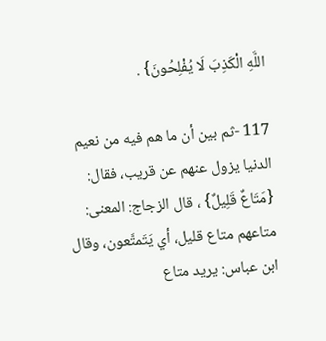اللَّهِ الْكَذِبَ لَا يُفْلِحُونَ} .

117 -ثم بين أن ما هم فيه من نعيم الدنيا يزول عنهم عن قريب، فقال: {مَتَاعٌ قَلِيلٌ} ، قال الزجاج: المعنى: متاعهم متاع قليل، أي يَتَمتَّعون، وقال ابن عباس: يريد متاع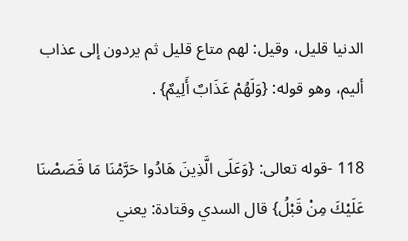الدنيا قليل، وقيل: لهم متاع قليل ثم يردون إلى عذاب أليم، وهو قوله: {وَلَهُمْ عَذَابٌ أَلِيمٌ} .

118 -قوله تعالى: {وَعَلَى الَّذِينَ هَادُوا حَرَّمْنَا مَا قَصَصْنَا عَلَيْكَ مِنْ قَبْلُ} قال السدي وقتادة: يعني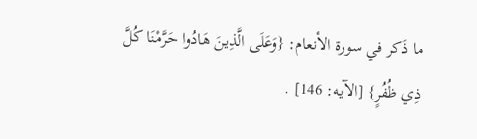ما ذَكر في سورة الأنعام: {وَعَلَى الَّذِينَ هَادُوا حَرَّمْنَا كُلَّ ذِي ظُفُرٍ} [الآيه: 146] .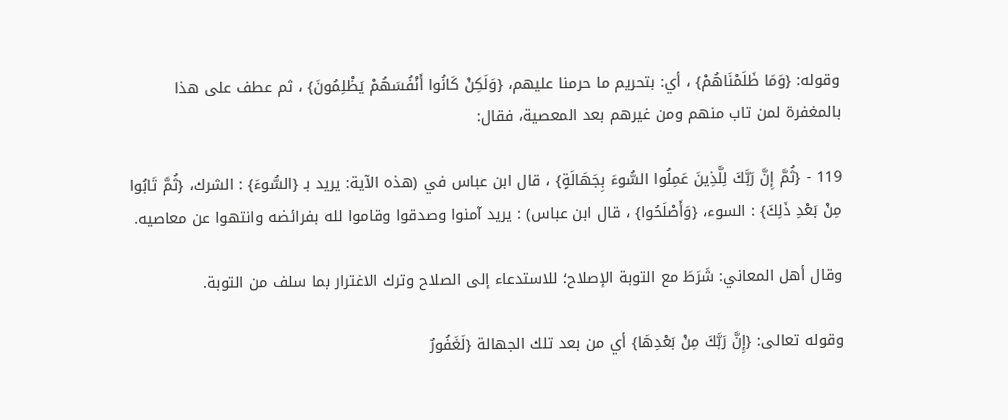وقوله: {وَمَا ظَلَمْنَاهُمْ} ، أي: بتحريم ما حرمنا عليهم، {وَلَكِنْ كَانُوا أَنْفُسَهُمْ يَظْلِمُونَ} ، ثم عطف على هذا بالمغفرة لمن تاب منهم ومن غيرهم بعد المعصية، فقال:

119 - {ثُمَّ إِنَّ رَبَّكَ لِلَّذِينَ عَمِلُوا السُّوءَ بِجَهَالَةٍ} ، قال ابن عباس في (هذه الآية: يريد بـ {السُّوءَ} : الشرك، {ثُمَّ تَابُوا مِنْ بَعْدِ ذَلِكَ} : السوء، {وَأَصْلَحُوا} ، قال ابن عباس) : يريد آمنوا وصدقوا وقاموا لله بفرائضه وانتهوا عن معاصيه.

وقال أهل المعاني: شَرَطَ مع التوبة الإصلاح؛ للاستدعاء إلى الصلاح وترك الاغترار بما سلف من التوبة.

وقوله تعالى: {إِنَّ رَبَّكَ مِنْ بَعْدِهَا} أي من بعد تلك الجهالة {لَغَفُورٌ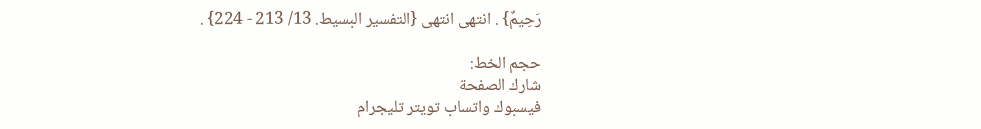رَحِيمٌ} . انتهى انتهى {التفسير البسيط. 13/ 213 - 224} .

حجم الخط:
شارك الصفحة
فيسبوك واتساب تويتر تليجرام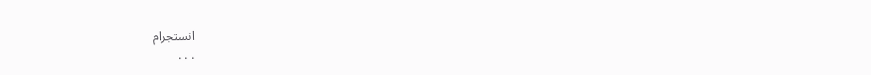انستجرام
. . .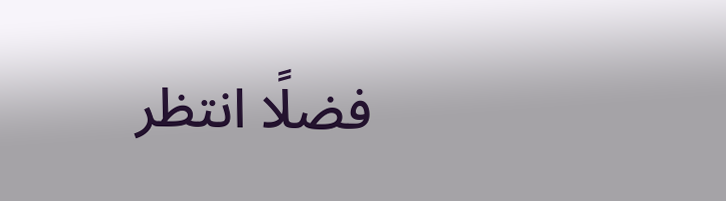فضلًا انتظر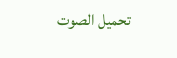تحميل الصوت